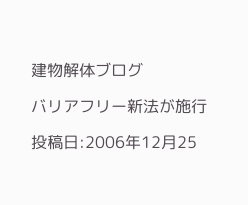建物解体ブログ

バリアフリー新法が施行

投稿日:2006年12月25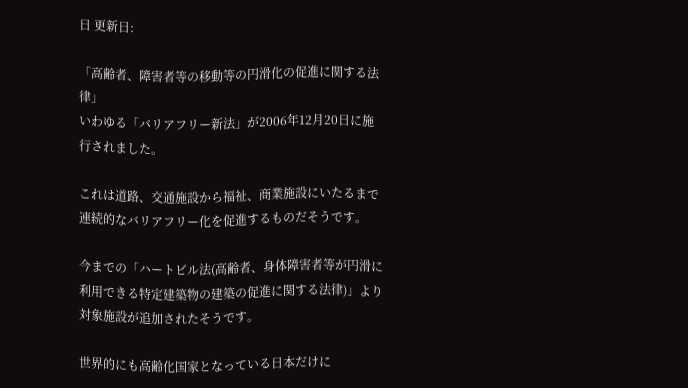日 更新日:

「高齢者、障害者等の移動等の円滑化の促進に関する法律」
いわゆる「バリアフリー新法」が2006年12月20日に施行されました。

これは道路、交通施設から福祉、商業施設にいたるまで
連続的なバリアフリー化を促進するものだそうです。

今までの「ハートビル法(高齢者、身体障害者等が円滑に
利用できる特定建築物の建築の促進に関する法律)」より
対象施設が追加されたそうです。

世界的にも高齢化国家となっている日本だけに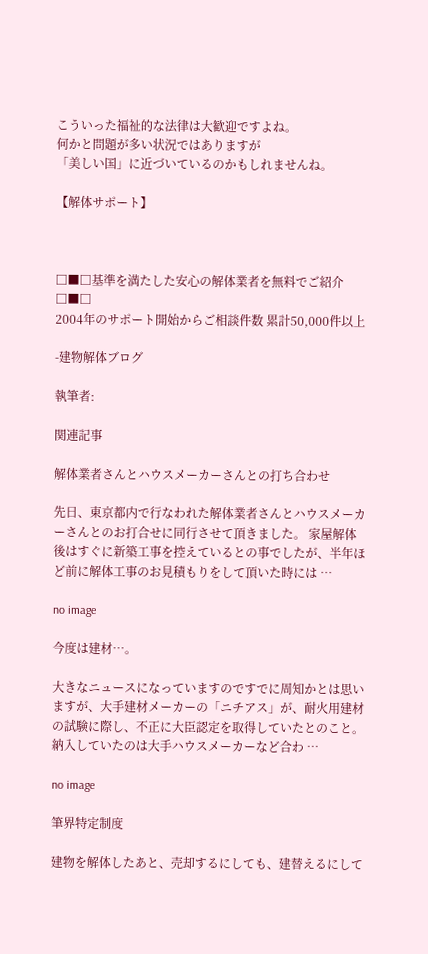こういった福祉的な法律は大歓迎ですよね。
何かと問題が多い状況ではありますが
「美しい国」に近づいているのかもしれませんね。

【解体サポート】



□■□基準を満たした安心の解体業者を無料でご紹介□■□
2004年のサポート開始からご相談件数 累計50,000件以上

-建物解体ブログ

執筆者:

関連記事

解体業者さんとハウスメーカーさんとの打ち合わせ

先日、東京都内で行なわれた解体業者さんとハウスメーカーさんとのお打合せに同行させて頂きました。 家屋解体後はすぐに新築工事を控えているとの事でしたが、半年ほど前に解体工事のお見積もりをして頂いた時には …

no image

今度は建材…。

大きなニュースになっていますのですでに周知かとは思いますが、大手建材メーカーの「ニチアス」が、耐火用建材の試験に際し、不正に大臣認定を取得していたとのこと。 納入していたのは大手ハウスメーカーなど合わ …

no image

筆界特定制度

建物を解体したあと、売却するにしても、建替えるにして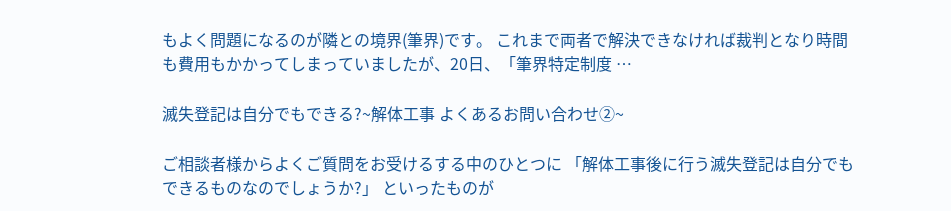もよく問題になるのが隣との境界(筆界)です。 これまで両者で解決できなければ裁判となり時間も費用もかかってしまっていましたが、20日、「筆界特定制度 …

滅失登記は自分でもできる?~解体工事 よくあるお問い合わせ②~

ご相談者様からよくご質問をお受けるする中のひとつに 「解体工事後に行う滅失登記は自分でもできるものなのでしょうか?」 といったものが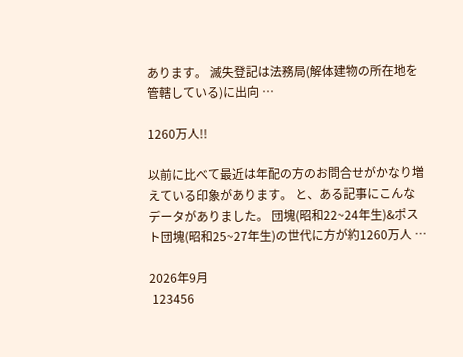あります。 滅失登記は法務局(解体建物の所在地を管轄している)に出向 …

1260万人!!

以前に比べて最近は年配の方のお問合せがかなり増えている印象があります。 と、ある記事にこんなデータがありました。 団塊(昭和22~24年生)&ポスト団塊(昭和25~27年生)の世代に方が約1260万人 …

2026年9月
 123456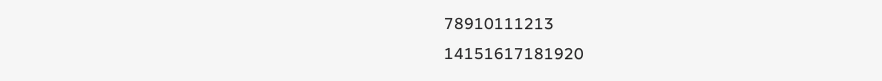78910111213
14151617181920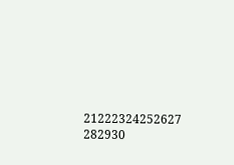21222324252627
282930